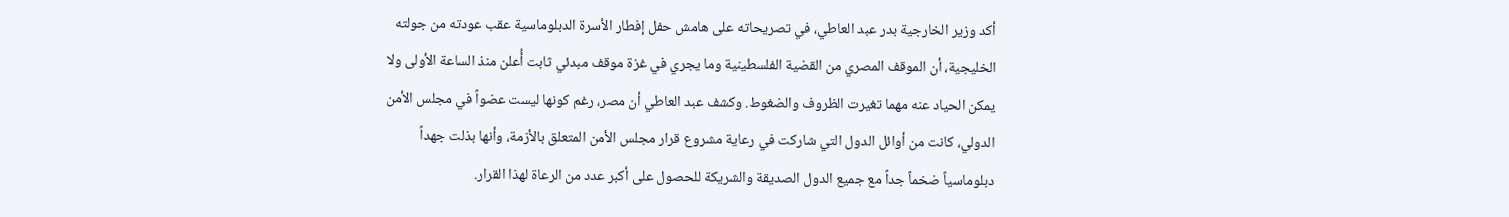أكد وزير الخارجية بدر عبد العاطي، في تصريحاته على هامش حفل إفطار الأسرة الدبلوماسية عقب عودته من جولته الخليجية، أن الموقف المصري من القضية الفلسطينية وما يجري في غزة موقف مبدئي ثابت أُعلن منذ الساعة الأولى ولا يمكن الحياد عنه مهما تغيرت الظروف والضغوط. وكشف عبد العاطي أن مصر، رغم كونها ليست عضواً في مجلس الأمن الدولي، كانت من أوائل الدول التي شاركت في رعاية مشروع قرار مجلس الأمن المتعلق بالأزمة، وأنها بذلت جهداً دبلوماسياً ضخماً جداً مع جميع الدول الصديقة والشريكة للحصول على أكبر عدد من الرعاة لهذا القرار.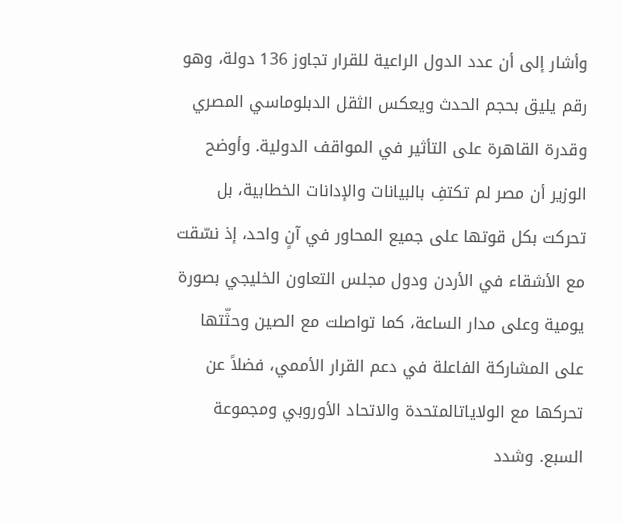وأشار إلى أن عدد الدول الراعية للقرار تجاوز 136 دولة، وهو رقم يليق بحجم الحدث ويعكس الثقل الدبلوماسي المصري وقدرة القاهرة على التأثير في المواقف الدولية. وأوضح الوزير أن مصر لم تكتفِ بالبيانات والإدانات الخطابية، بل تحركت بكل قوتها على جميع المحاور في آنٍ واحد، إذ نسّقت مع الأشقاء في الأردن ودول مجلس التعاون الخليجي بصورة يومية وعلى مدار الساعة، كما تواصلت مع الصين وحثّتها على المشاركة الفاعلة في دعم القرار الأممي، فضلاً عن تحركها مع الولاياتالمتحدة والاتحاد الأوروبي ومجموعة السبع. وشدد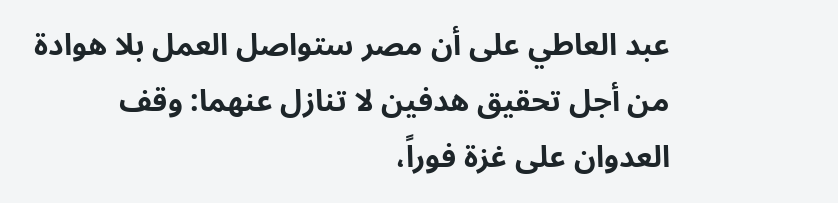عبد العاطي على أن مصر ستواصل العمل بلا هوادة من أجل تحقيق هدفين لا تنازل عنهما: وقف العدوان على غزة فوراً،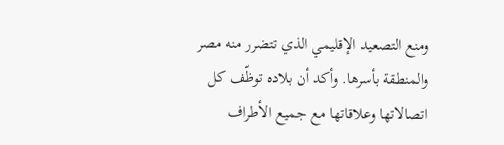ومنع التصعيد الإقليمي الذي تتضرر منه مصر والمنطقة بأسرها. وأكد أن بلاده توظّف كل اتصالاتها وعلاقاتها مع جميع الأطراف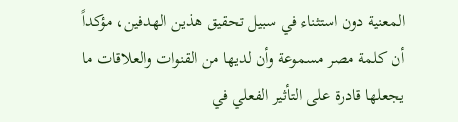المعنية دون استثناء في سبيل تحقيق هذين الهدفين، مؤكداً أن كلمة مصر مسموعة وأن لديها من القنوات والعلاقات ما يجعلها قادرة على التأثير الفعلي في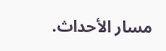مسار الأحداث.